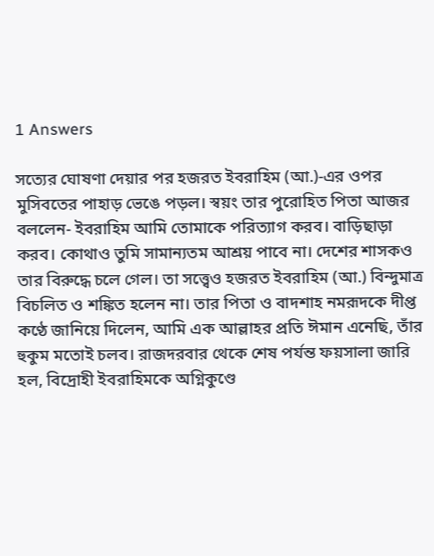1 Answers

সত্যের ঘোষণা দেয়ার পর হজরত ইবরাহিম (আ.)-এর ওপর মুসিবতের পাহাড় ভেঙে পড়ল। স্বয়ং তার পুরোহিত পিতা আজর বললেন- ইবরাহিম আমি তোমাকে পরিত্যাগ করব। বাড়িছাড়া করব। কোথাও তুমি সামান্যতম আশ্রয় পাবে না। দেশের শাসকও তার বিরুদ্ধে চলে গেল। তা সত্ত্বেও হজরত ইবরাহিম (আ.) বিন্দুমাত্র বিচলিত ও শঙ্কিত হলেন না। তার পিতা ও বাদশাহ নমরূদকে দীপ্ত কণ্ঠে জানিয়ে দিলেন, আমি এক আল্লাহর প্রতি ঈমান এনেছি, তাঁর হুকুম মতোই চলব। রাজদরবার থেকে শেষ পর্যন্ত ফয়সালা জারি হল, বিদ্রোহী ইবরাহিমকে অগ্নিকুণ্ডে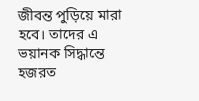জীবন্ত পুড়িয়ে মারা হবে। তাদের এ ভয়ানক সিদ্ধান্তে হজরত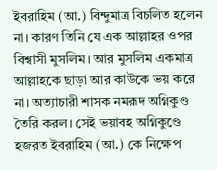ইবরাহিম (আ.) বিন্দুমাত্র বিচলিত হলেন না। কারণ তিনি যে এক আল্লাহর ওপর বিশ্বাসী মুসলিম। আর মুসলিম একমাত্র আল্লাহকে ছাড়া আর কাউকে ভয় করে না। অত্যাচারী শাসক নমরূদ অগ্নিকুণ্ড তৈরি করল। সেই ভয়াবহ অগ্নিকুণ্ডে হজরত ইবরাহিম (আ.) কে নিক্ষেপ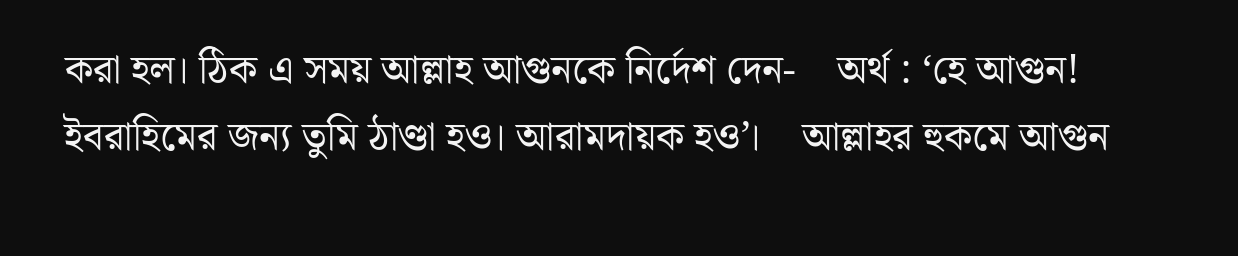করা হল। ঠিক এ সময় আল্লাহ আগুনকে নির্দেশ দেন-    অর্থ : ‘হে আগুন! ইবরাহিমের জন্য তুমি ঠাণ্ডা হও। আরামদায়ক হও’।    আল্লাহর হুকমে আগুন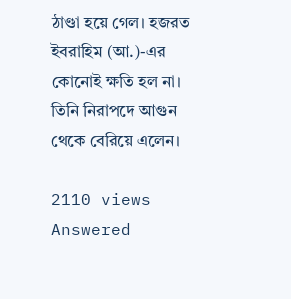ঠাণ্ডা হয়ে গেল। হজরত ইবরাহিম (আ.)-এর কোনোই ক্ষতি হল না। তিনি নিরাপদে আগুন থেকে বেরিয়ে এলেন।

2110 views Answered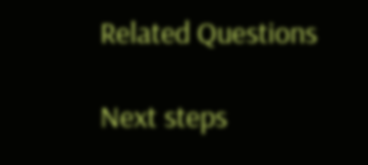Related Questions

Next steps